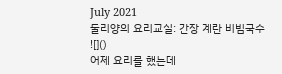July 2021
둘리양의 요리교실: 간장 계란 비빔국수
![]()
어제 요리를 했는데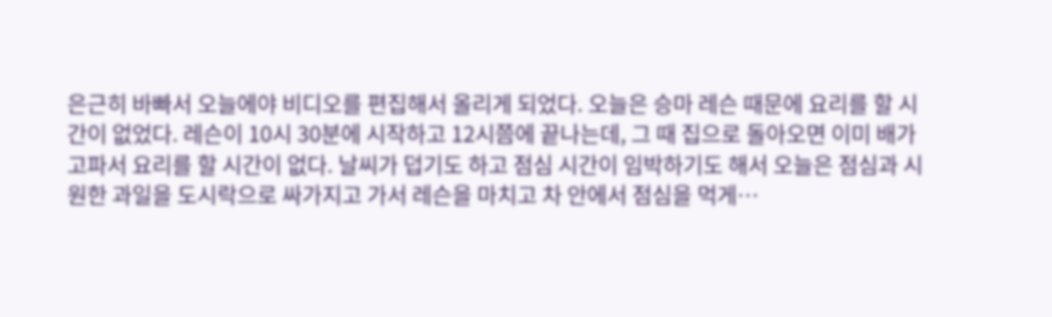은근히 바빠서 오늘에야 비디오를 편집해서 올리게 되었다. 오늘은 승마 레슨 때문에 요리를 할 시간이 없었다. 레슨이 10시 30분에 시작하고 12시쯤에 끝나는데, 그 때 집으로 돌아오면 이미 배가 고파서 요리를 할 시간이 없다. 날씨가 덥기도 하고 점심 시간이 임박하기도 해서 오늘은 점심과 시원한 과일을 도시락으로 싸가지고 가서 레슨을 마치고 차 안에서 점심을 먹게…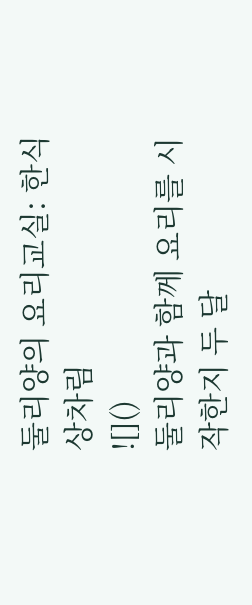둘리양의 요리교실: 한식 상차림
![]()
둘리양과 함께 요리를 시작한지 두 달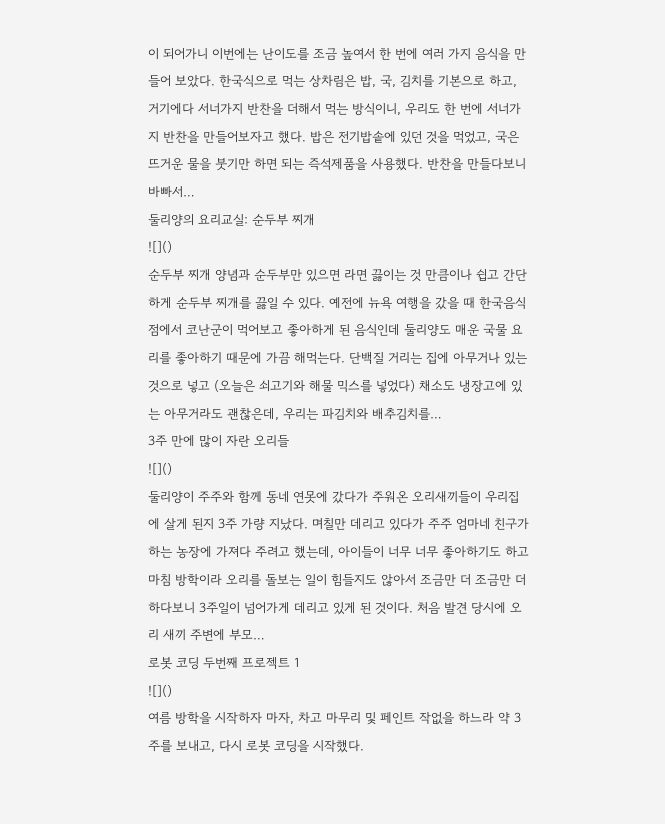이 되어가니 이번에는 난이도를 조금 높여서 한 번에 여러 가지 음식을 만들어 보았다. 한국식으로 먹는 상차림은 밥, 국, 김치를 기본으로 하고, 거기에다 서너가지 반찬을 더해서 먹는 방식이니, 우리도 한 번에 서너가지 반찬을 만들어보자고 했다. 밥은 전기밥솥에 있던 것을 먹었고, 국은 뜨거운 물을 붓기만 하면 되는 즉석제품을 사용했다. 반찬을 만들다보니 바빠서…
둘리양의 요리교실: 순두부 찌개
![]()
순두부 찌개 양념과 순두부만 있으면 라면 끓이는 것 만큼이나 쉽고 간단하게 순두부 찌개를 끓일 수 있다. 예전에 뉴욕 여행을 갔을 때 한국음식점에서 코난군이 먹어보고 좋아하게 된 음식인데 둘리양도 매운 국물 요리를 좋아하기 때문에 가끔 해먹는다. 단백질 거리는 집에 아무거나 있는 것으로 넣고 (오늘은 쇠고기와 해물 믹스를 넣었다) 채소도 냉장고에 있는 아무거라도 괜찮은데, 우리는 파김치와 배추김치를…
3주 만에 많이 자란 오리들
![]()
둘리양이 주주와 함께 동네 연못에 갔다가 주워온 오리새끼들이 우리집에 살게 된지 3주 가량 지났다. 며칠만 데리고 있다가 주주 엄마네 친구가 하는 농장에 가져다 주려고 했는데, 아이들이 너무 너무 좋아하기도 하고 마침 방학이라 오리를 돌보는 일이 힘들지도 않아서 조금만 더 조금만 더 하다보니 3주일이 넘어가게 데리고 있게 된 것이다. 처음 발견 당시에 오리 새끼 주변에 부모…
로봇 코딩 두번째 프로젝트 1
![]()
여름 방학을 시작하자 마자, 차고 마무리 및 페인트 작없을 하느라 약 3주를 보내고, 다시 로봇 코딩을 시작했다.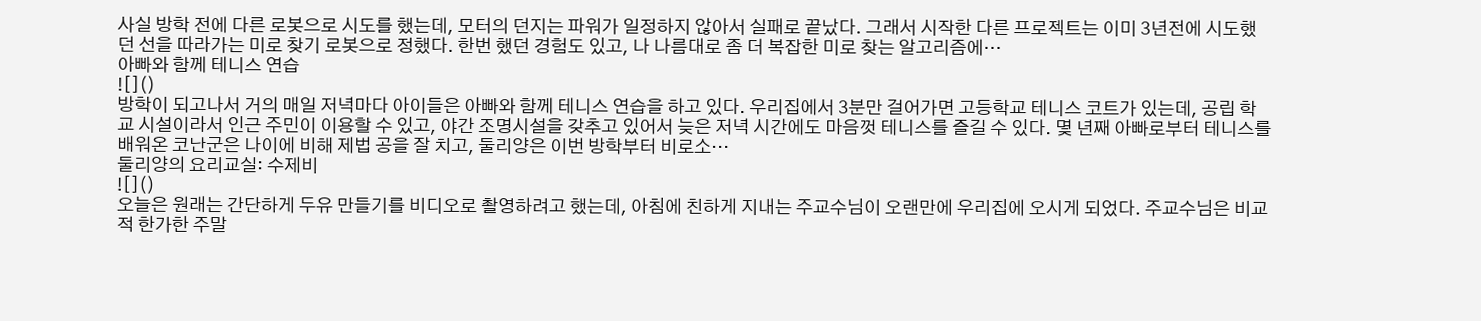사실 방학 전에 다른 로봇으로 시도를 했는데, 모터의 던지는 파워가 일정하지 않아서 실패로 끝났다. 그래서 시작한 다른 프로젝트는 이미 3년전에 시도했던 선을 따라가는 미로 찾기 로봇으로 정했다. 한번 했던 경험도 있고, 나 나름대로 좀 더 복잡한 미로 찾는 알고리즘에…
아빠와 함께 테니스 연습
![]()
방학이 되고나서 거의 매일 저녁마다 아이들은 아빠와 함께 테니스 연습을 하고 있다. 우리집에서 3분만 걸어가면 고등학교 테니스 코트가 있는데, 공립 학교 시설이라서 인근 주민이 이용할 수 있고, 야간 조명시설을 갖추고 있어서 늦은 저녁 시간에도 마음껏 테니스를 즐길 수 있다. 몇 년째 아빠로부터 테니스를 배워온 코난군은 나이에 비해 제법 공을 잘 치고, 둘리양은 이번 방학부터 비로소…
둘리양의 요리교실: 수제비
![]()
오늘은 원래는 간단하게 두유 만들기를 비디오로 촬영하려고 했는데, 아침에 친하게 지내는 주교수님이 오랜만에 우리집에 오시게 되었다. 주교수님은 비교적 한가한 주말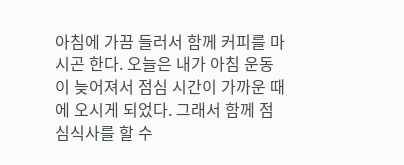아침에 가끔 들러서 함께 커피를 마시곤 한다. 오늘은 내가 아침 운동이 늦어져서 점심 시간이 가까운 때에 오시게 되었다. 그래서 함께 점심식사를 할 수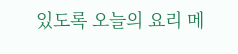있도록 오늘의 요리 메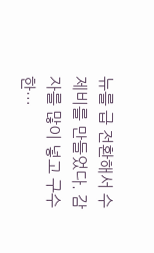뉴를 급 전환해서 수제비를 만들었다. 감자를 많이 넣고 구수한…